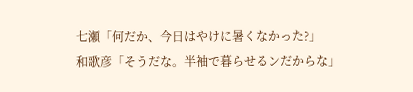七瀬「何だか、今日はやけに暑くなかった?」
和歌彦「そうだな。半袖で暮らせるンだからな」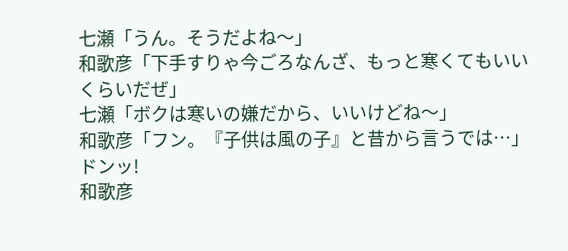七瀬「うん。そうだよね〜」
和歌彦「下手すりゃ今ごろなんざ、もっと寒くてもいいくらいだぜ」
七瀬「ボクは寒いの嫌だから、いいけどね〜」
和歌彦「フン。『子供は風の子』と昔から言うでは…」
ドンッ!
和歌彦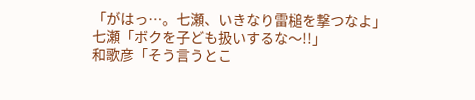「がはっ…。七瀬、いきなり雷槌を撃つなよ」
七瀬「ボクを子ども扱いするな〜!!」
和歌彦「そう言うとこ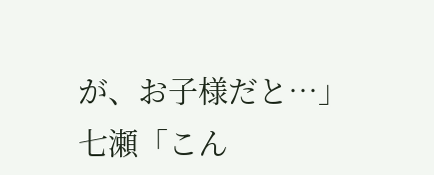が、お子様だと…」
七瀬「こん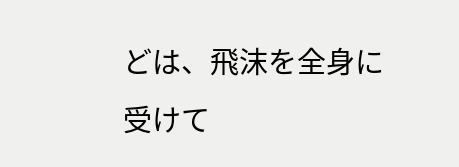どは、飛沫を全身に受けて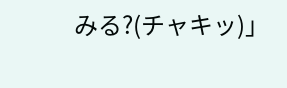みる?(チャキッ)」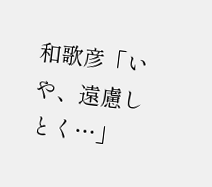和歌彦「いや、遠慮しとく…」